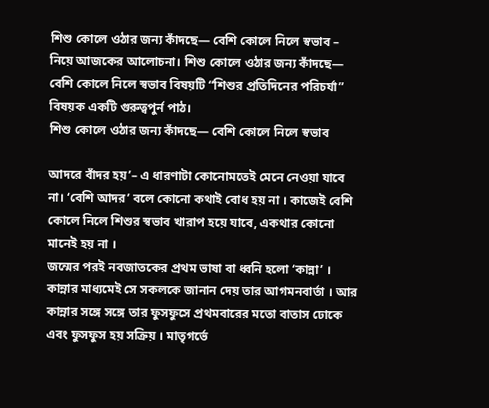শিশু কোলে ওঠার জন্য কাঁদছে— বেশি কোলে নিলে স্বভাব – নিয়ে আজকের আলোচনা। শিশু কোলে ওঠার জন্য কাঁদছে— বেশি কোলে নিলে স্বভাব বিষয়টি “শিশুর প্রতিদিনের পরিচর্যা” বিষয়ক একটি গুরুত্বপুর্ন পাঠ।
শিশু কোলে ওঠার জন্য কাঁদছে— বেশি কোলে নিলে স্বভাব

আদরে বাঁদর হয়’– এ ধারণাটা কোনোমতেই মেনে নেওয়া যাবে না। ‘বেশি আদর’ বলে কোনো কথাই বোধ হয় না । কাজেই বেশি কোলে নিলে শিশুর স্বভাব খারাপ হয়ে যাবে, একথার কোনো মানেই হয় না ।
জন্মের পরই নবজাতকের প্রথম ভাষা বা ধ্বনি হলো ‘কান্না’ । কান্নার মাধ্যমেই সে সকলকে জানান দেয় তার আগমনবার্তা । আর কান্নার সঙ্গে সঙ্গে তার ফুসফুসে প্রথমবারের মতো বাতাস ঢোকে এবং ফুসফুস হয় সক্রিয় । মাতৃগর্ভে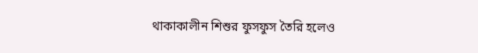থাকাকালীন শিশুর ফুসফুস তৈরি হলেও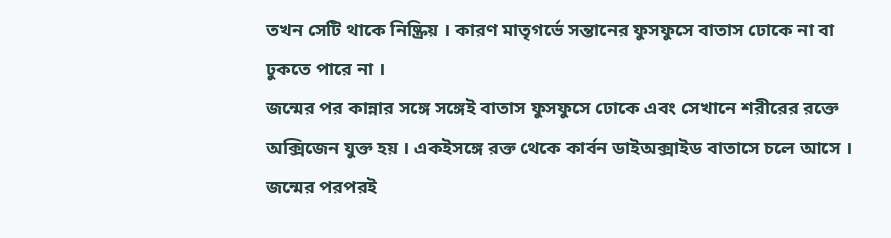তখন সেটি থাকে নিষ্ক্রিয় । কারণ মাতৃগর্ভে সন্তানের ফুসফুসে বাতাস ঢোকে না বা ঢুকতে পারে না ।
জন্মের পর কান্নার সঙ্গে সঙ্গেই বাতাস ফুসফুসে ঢোকে এবং সেখানে শরীরের রক্তে অক্সিজেন যুক্ত হয় । একইসঙ্গে রক্ত থেকে কার্বন ডাইঅক্সাইড বাতাসে চলে আসে । জন্মের পরপরই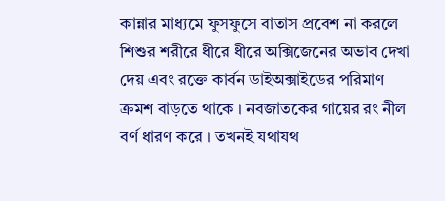কান্নার মাধ্যমে ফুসফুসে বাতাস প্রবেশ না করলে শিশুর শরীরে ধীরে ধীরে অক্সিজেনের অভাব দেখা দেয় এবং রক্তে কার্বন ডাইঅক্সাইডের পরিমাণ ক্রমশ বাড়তে থাকে । নবজাতকের গায়ের রং নীল বর্ণ ধারণ করে । তখনই যথাযথ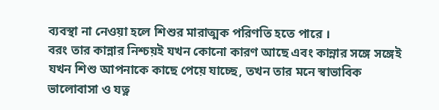ব্যবস্থা না নেওয়া হলে শিশুর মারাত্মক পরিণতি হতে পারে ।
বরং তার কান্নার নিশ্চয়ই যখন কোনো কারণ আছে এবং কান্নার সঙ্গে সঙ্গেই যখন শিশু আপনাকে কাছে পেয়ে যাচ্ছে, তখন তার মনে স্বাভাবিক ভালোবাসা ও যত্ন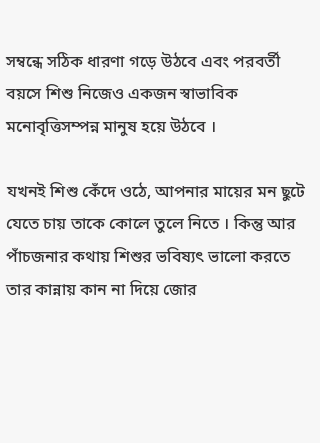সম্বন্ধে সঠিক ধারণা গড়ে উঠবে এবং পরবর্তী বয়সে শিশু নিজেও একজন স্বাভাবিক মনোবৃত্তিসম্পন্ন মানুষ হয়ে উঠবে ।

যখনই শিশু কেঁদে ওঠে, আপনার মায়ের মন ছুটে যেতে চায় তাকে কোলে তুলে নিতে । কিন্তু আর পাঁচজনার কথায় শিশুর ভবিষ্যৎ ভালো করতে তার কান্নায় কান না দিয়ে জোর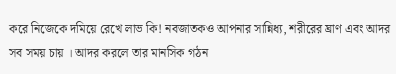করে নিজেকে দমিয়ে রেখে লাভ কি! নবজাতকও আপনার সান্নিধ্য, শরীরের ঘ্রাণ এবং আদর সব সময় চায় । আদর করলে তার মানসিক গঠন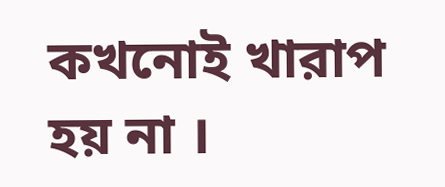কখনোই খারাপ হয় না ।